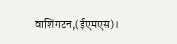वाशिंगटन,(ईएमएस)।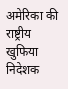अमेरिका की राष्ट्रीय खुफिया निदेशक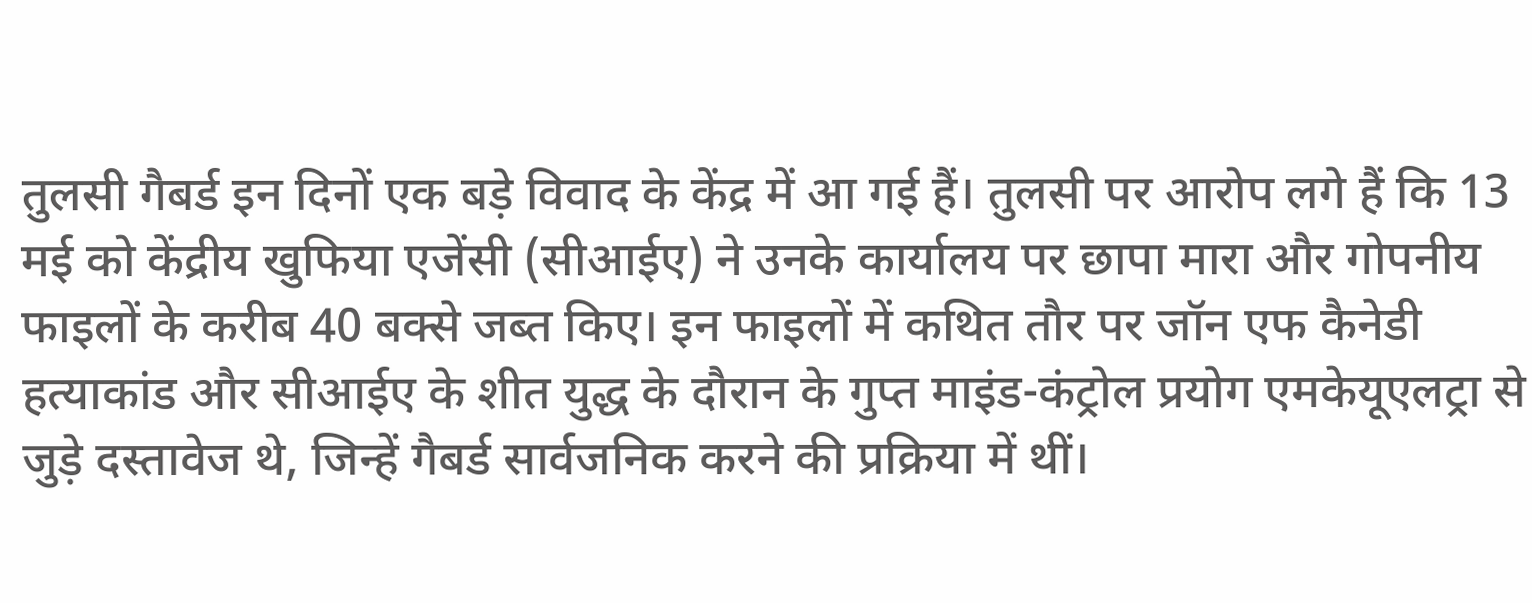तुलसी गैबर्ड इन दिनों एक बड़े विवाद के केंद्र में आ गई हैं। तुलसी पर आरोप लगे हैं कि 13 मई को केंद्रीय खुफिया एजेंसी (सीआईए) ने उनके कार्यालय पर छापा मारा और गोपनीय फाइलों के करीब 40 बक्से जब्त किए। इन फाइलों में कथित तौर पर जॉन एफ कैनेडी हत्याकांड और सीआईए के शीत युद्ध के दौरान के गुप्त माइंड-कंट्रोल प्रयोग एमकेयूएलट्रा से जुड़े दस्तावेज थे, जिन्हें गैबर्ड सार्वजनिक करने की प्रक्रिया में थीं।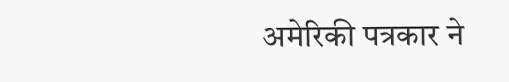अमेरिकी पत्रकार ने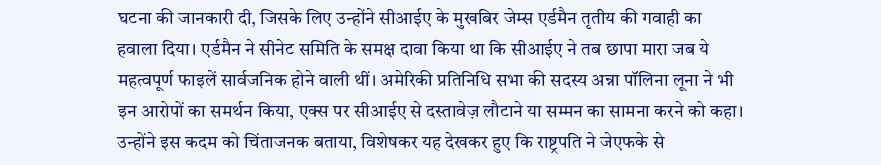घटना की जानकारी दी, जिसके लिए उन्होंने सीआईए के मुखबिर जेम्स एर्डमैन तृतीय की गवाही का हवाला दिया। एर्डमैन ने सीनेट समिति के समक्ष दावा किया था कि सीआईए ने तब छापा मारा जब ये महत्वपूर्ण फाइलें सार्वजनिक होने वाली थीं। अमेरिकी प्रतिनिधि सभा की सदस्य अन्ना पॉलिना लूना ने भी इन आरोपों का समर्थन किया, एक्स पर सीआईए से दस्तावेज़ लौटाने या सम्मन का सामना करने को कहा। उन्होंने इस कदम को चिंताजनक बताया, विशेषकर यह देखकर हुए कि राष्ट्रपति ने जेएफके से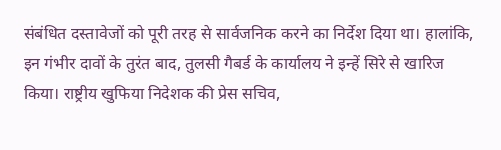संबंधित दस्तावेजों को पूरी तरह से सार्वजनिक करने का निर्देश दिया था। हालांकि, इन गंभीर दावों के तुरंत बाद, तुलसी गैबर्ड के कार्यालय ने इन्हें सिरे से खारिज किया। राष्ट्रीय खुफिया निदेशक की प्रेस सचिव,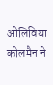ओलिविया कोलमैन ने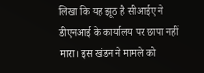लिखा कि यह झूठ है सीआईए ने डीएनआई के कार्यालय पर छापा नहीं मारा। इस खंडन ने मामले को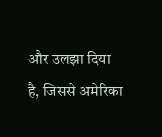और उलझा दिया है, जिससे अमेरिका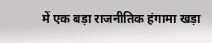में एक बड़ा राजनीतिक हंगामा खड़ा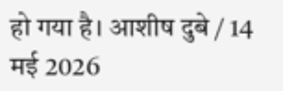हो गया है। आशीष दुबे / 14 मई 2026